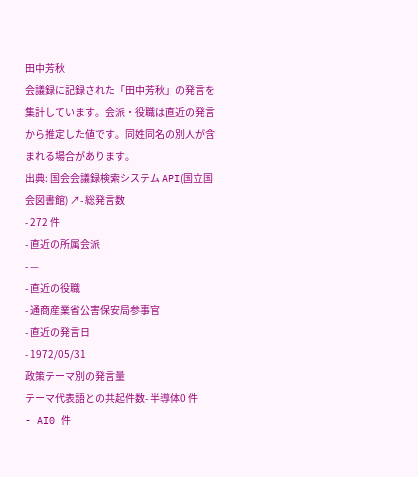田中芳秋
会議録に記録された「田中芳秋」の発言を集計しています。会派・役職は直近の発言から推定した値です。同姓同名の別人が含まれる場合があります。
出典: 国会会議録検索システム API(国立国会図書館) ↗- 総発言数
- 272 件
- 直近の所属会派
- —
- 直近の役職
- 通商産業省公害保安局参事官
- 直近の発言日
- 1972/05/31
政策テーマ別の発言量
テーマ代表語との共起件数- 半導体0 件
- AI0 件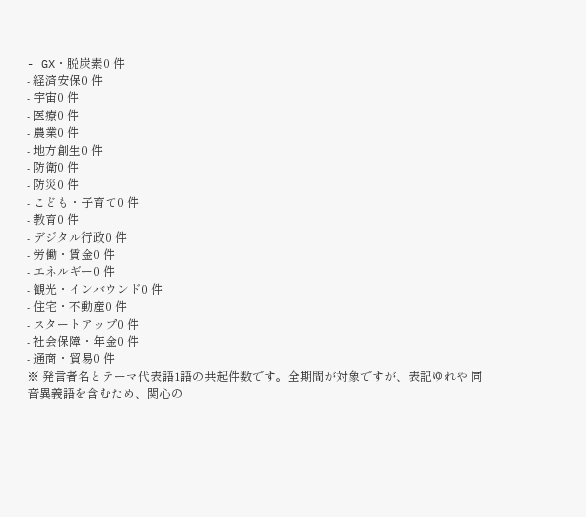- GX・脱炭素0 件
- 経済安保0 件
- 宇宙0 件
- 医療0 件
- 農業0 件
- 地方創生0 件
- 防衛0 件
- 防災0 件
- こども・子育て0 件
- 教育0 件
- デジタル行政0 件
- 労働・賃金0 件
- エネルギー0 件
- 観光・インバウンド0 件
- 住宅・不動産0 件
- スタートアップ0 件
- 社会保障・年金0 件
- 通商・貿易0 件
※ 発言者名とテーマ代表語1語の共起件数です。全期間が対象ですが、表記ゆれや 同音異義語を含むため、関心の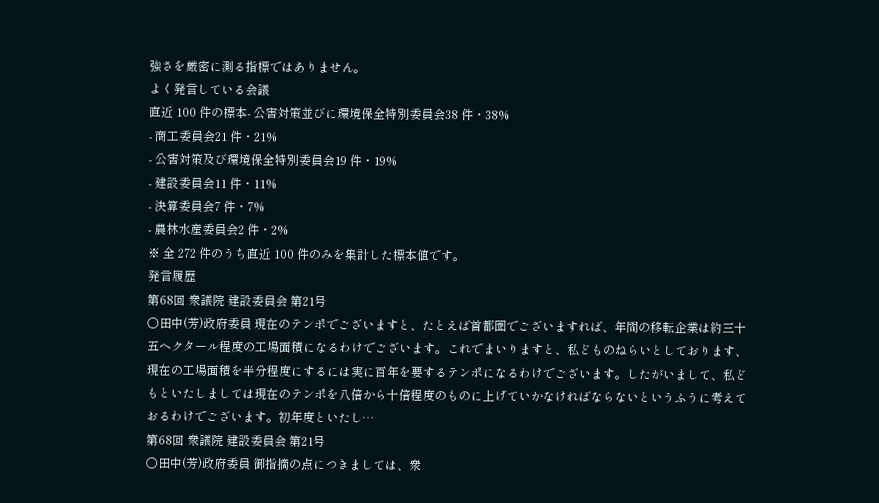強さを厳密に測る指標ではありません。
よく発言している会議
直近 100 件の標本- 公害対策並びに環境保全特別委員会38 件・38%
- 商工委員会21 件・21%
- 公害対策及び環境保全特別委員会19 件・19%
- 建設委員会11 件・11%
- 決算委員会7 件・7%
- 農林水産委員会2 件・2%
※ 全 272 件のうち直近 100 件のみを集計した標本値です。
発言履歴
第68回 衆議院 建設委員会 第21号
○田中(芳)政府委員 現在のテンポでございますと、たとえば首都圏でございますれば、年間の移転企業は約三十五ヘクタール程度の工場面積になるわけでございます。これでまいりますと、私どものねらいとしております、現在の工場面積を半分程度にするには実に百年を要するテンポになるわけでございます。したがいまして、私どもといたしましては現在のテンポを八倍から十倍程度のものに上げていかなければならないというふうに考えておるわけでございます。初年度といたし…
第68回 衆議院 建設委員会 第21号
○田中(芳)政府委員 御指摘の点につきましては、衆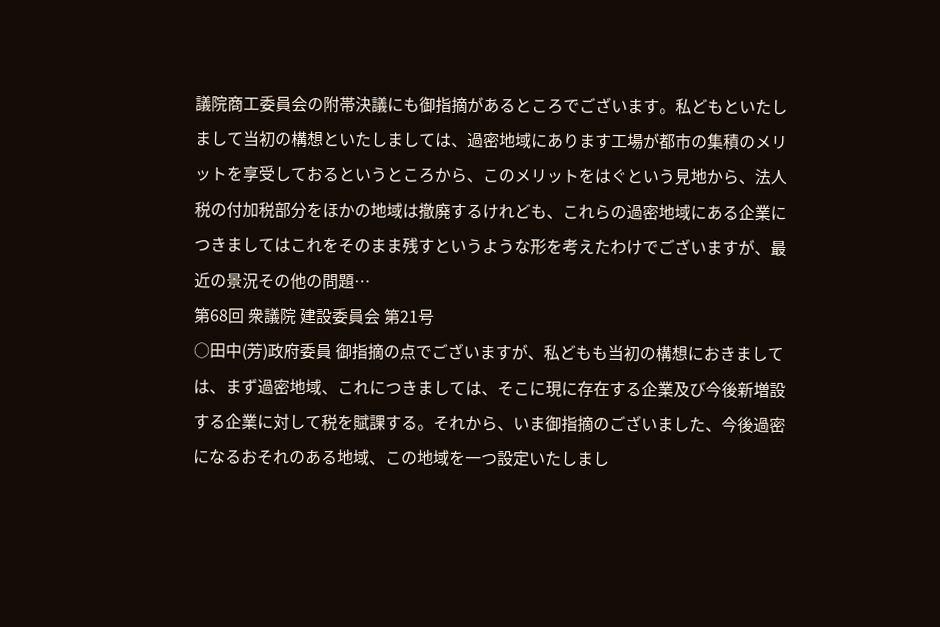議院商工委員会の附帯決議にも御指摘があるところでございます。私どもといたしまして当初の構想といたしましては、過密地域にあります工場が都市の集積のメリットを享受しておるというところから、このメリットをはぐという見地から、法人税の付加税部分をほかの地域は撤廃するけれども、これらの過密地域にある企業につきましてはこれをそのまま残すというような形を考えたわけでございますが、最近の景況その他の問題…
第68回 衆議院 建設委員会 第21号
○田中(芳)政府委員 御指摘の点でございますが、私どもも当初の構想におきましては、まず過密地域、これにつきましては、そこに現に存在する企業及び今後新増設する企業に対して税を賦課する。それから、いま御指摘のございました、今後過密になるおそれのある地域、この地域を一つ設定いたしまし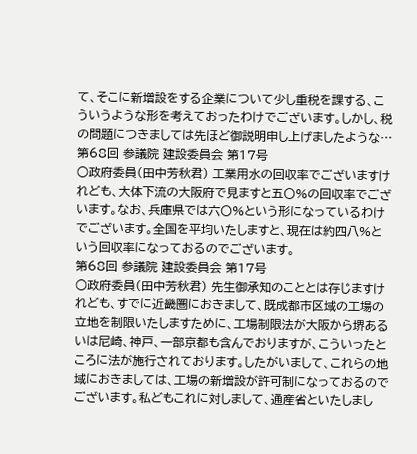て、そこに新増設をする企業について少し重税を課する、こういうような形を考えておったわけでございます。しかし、税の問題につきましては先ほど御説明申し上げましたような…
第68回 参議院 建設委員会 第17号
○政府委員(田中芳秋君) 工業用水の回収率でございますけれども、大体下流の大阪府で見ますと五〇%の回収率でございます。なお、兵庫県では六〇%という形になっているわけでございます。全国を平均いたしますと、現在は約四八%という回収率になっておるのでございます。
第68回 参議院 建設委員会 第17号
○政府委員(田中芳秋君) 先生御承知のこととは存じますけれども、すでに近畿圏におきまして、既成都市区域の工場の立地を制限いたしますために、工場制限法が大阪から堺あるいは尼崎、神戸、一部京都も含んでおりますが、こういったところに法が施行されております。したがいまして、これらの地域におきましては、工場の新増設が許可制になっておるのでございます。私どもこれに対しまして、通産省といたしまし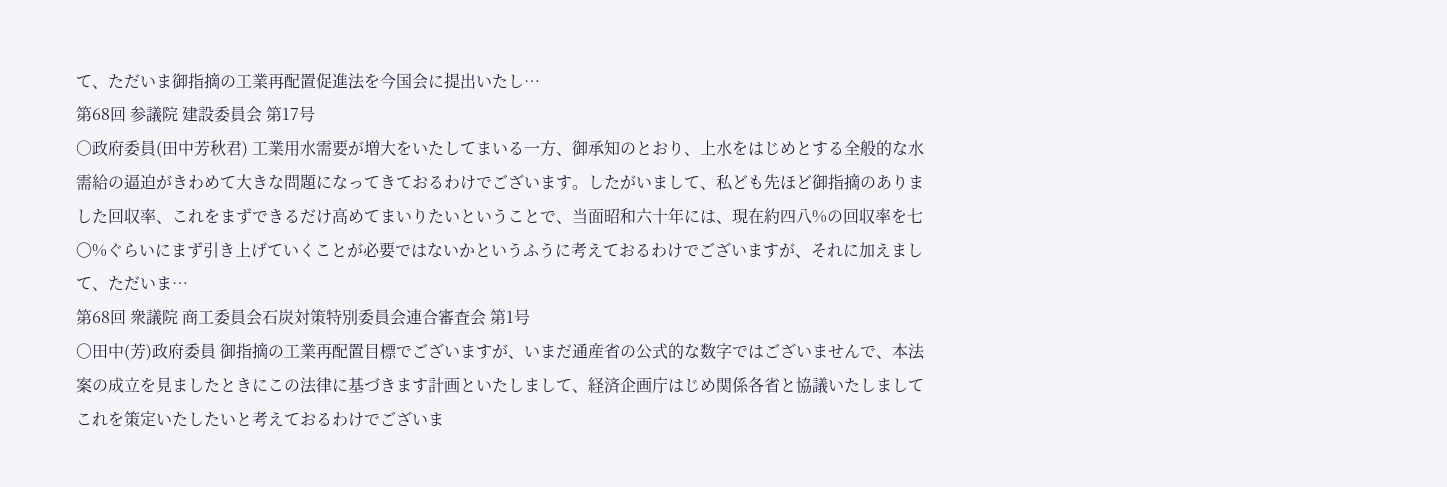て、ただいま御指摘の工業再配置促進法を今国会に提出いたし…
第68回 参議院 建設委員会 第17号
○政府委員(田中芳秋君) 工業用水需要が増大をいたしてまいる一方、御承知のとおり、上水をはじめとする全般的な水需給の逼迫がきわめて大きな問題になってきておるわけでございます。したがいまして、私ども先ほど御指摘のありました回収率、これをまずできるだけ高めてまいりたいということで、当面昭和六十年には、現在約四八%の回収率を七〇%ぐらいにまず引き上げていくことが必要ではないかというふうに考えておるわけでございますが、それに加えまして、ただいま…
第68回 衆議院 商工委員会石炭対策特別委員会連合審査会 第1号
○田中(芳)政府委員 御指摘の工業再配置目標でございますが、いまだ通産省の公式的な数字ではございませんで、本法案の成立を見ましたときにこの法律に基づきます計画といたしまして、経済企画庁はじめ関係各省と協議いたしましてこれを策定いたしたいと考えておるわけでございま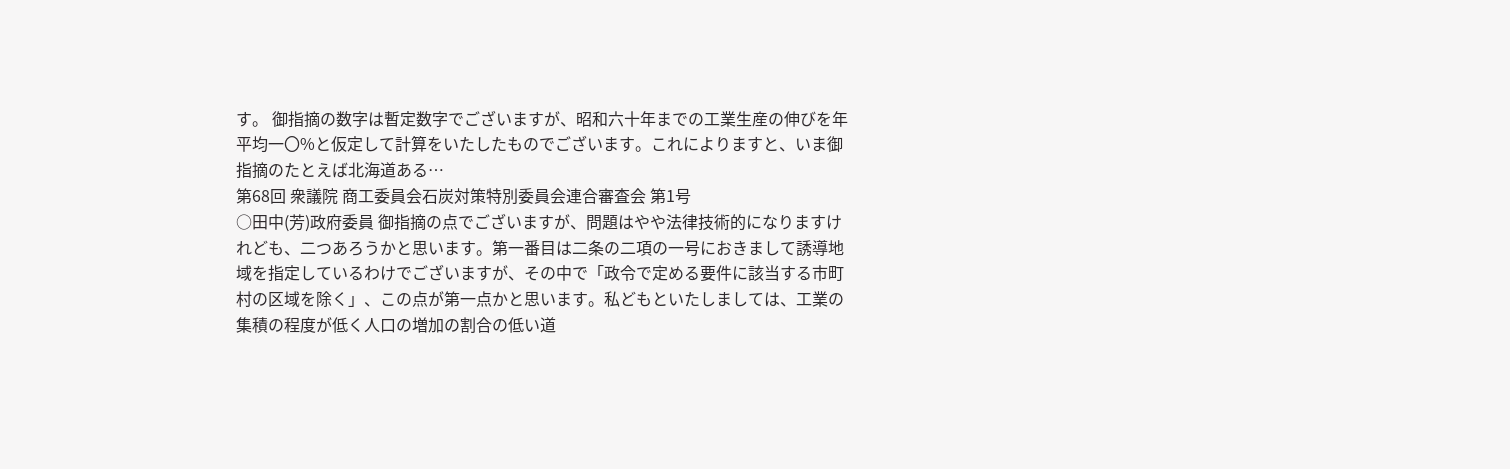す。 御指摘の数字は暫定数字でございますが、昭和六十年までの工業生産の伸びを年平均一〇%と仮定して計算をいたしたものでございます。これによりますと、いま御指摘のたとえば北海道ある…
第68回 衆議院 商工委員会石炭対策特別委員会連合審査会 第1号
○田中(芳)政府委員 御指摘の点でございますが、問題はやや法律技術的になりますけれども、二つあろうかと思います。第一番目は二条の二項の一号におきまして誘導地域を指定しているわけでございますが、その中で「政令で定める要件に該当する市町村の区域を除く」、この点が第一点かと思います。私どもといたしましては、工業の集積の程度が低く人口の増加の割合の低い道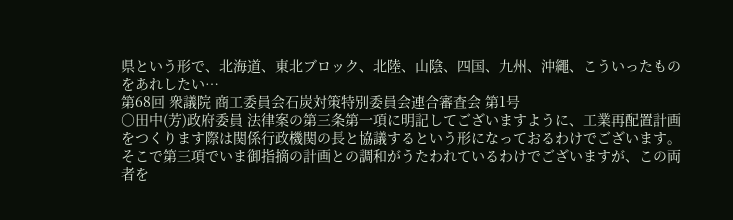県という形で、北海道、東北ブロック、北陸、山陰、四国、九州、沖繩、こういったものをあれしたい…
第68回 衆議院 商工委員会石炭対策特別委員会連合審査会 第1号
○田中(芳)政府委員 法律案の第三条第一項に明記してございますように、工業再配置計画をつくります際は関係行政機関の長と協議するという形になっておるわけでございます。そこで第三項でいま御指摘の計画との調和がうたわれているわけでございますが、この両者を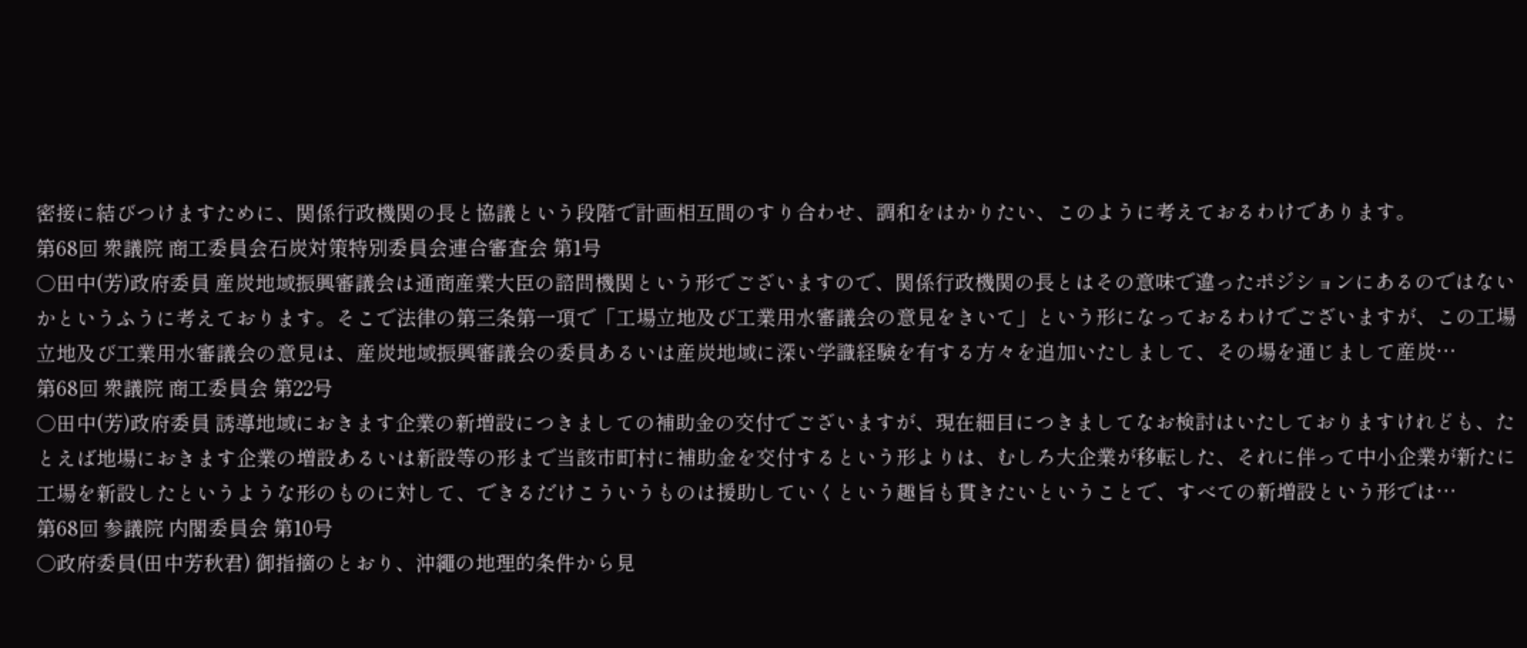密接に結びつけますために、関係行政機関の長と協議という段階で計画相互間のすり合わせ、調和をはかりたい、このように考えておるわけであります。
第68回 衆議院 商工委員会石炭対策特別委員会連合審査会 第1号
○田中(芳)政府委員 産炭地域振興審議会は通商産業大臣の諮問機関という形でございますので、関係行政機関の長とはその意味で違ったポジションにあるのではないかというふうに考えております。そこで法律の第三条第一項で「工場立地及び工業用水審議会の意見をきいて」という形になっておるわけでございますが、この工場立地及び工業用水審議会の意見は、産炭地域振興審議会の委員あるいは産炭地域に深い学識経験を有する方々を追加いたしまして、その場を通じまして産炭…
第68回 衆議院 商工委員会 第22号
○田中(芳)政府委員 誘導地域におきます企業の新増設につきましての補助金の交付でございますが、現在細目につきましてなお検討はいたしておりますけれども、たとえば地場におきます企業の増設あるいは新設等の形まで当該市町村に補助金を交付するという形よりは、むしろ大企業が移転した、それに伴って中小企業が新たに工場を新設したというような形のものに対して、できるだけこういうものは援助していくという趣旨も貫きたいということで、すべての新増設という形では…
第68回 参議院 内閣委員会 第10号
○政府委員(田中芳秋君) 御指摘のとおり、沖繩の地理的条件から見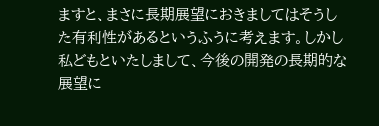ますと、まさに長期展望におきましてはそうした有利性があるというふうに考えます。しかし私どもといたしまして、今後の開発の長期的な展望に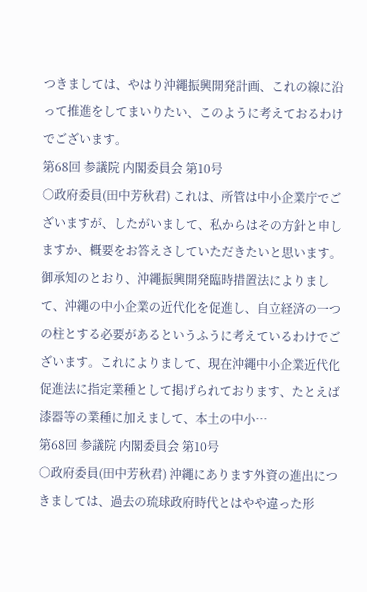つきましては、やはり沖繩振興開発計画、これの線に沿って推進をしてまいりたい、このように考えておるわけでございます。
第68回 参議院 内閣委員会 第10号
○政府委員(田中芳秋君) これは、所管は中小企業庁でございますが、したがいまして、私からはその方針と申しますか、概要をお答えさしていただきたいと思います。 御承知のとおり、沖繩振興開発臨時措置法によりまして、沖繩の中小企業の近代化を促進し、自立経済の一つの柱とする必要があるというふうに考えているわけでございます。これによりまして、現在沖繩中小企業近代化促進法に指定業種として掲げられております、たとえば漆器等の業種に加えまして、本土の中小…
第68回 参議院 内閣委員会 第10号
○政府委員(田中芳秋君) 沖繩にあります外資の進出につきましては、過去の琉球政府時代とはやや違った形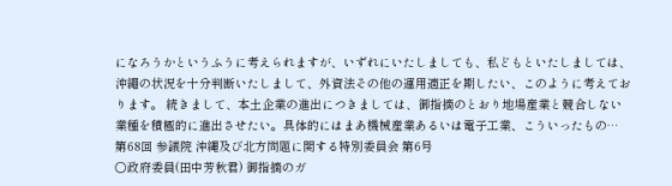になろうかというふうに考えられますが、いずれにいたしましても、私どもといたしましては、沖繩の状況を十分判断いたしまして、外資法その他の運用適正を期したい、このように考えております。 続きまして、本土企業の進出につきましては、御指摘のとおり地場産業と競合しない業種を積極的に進出させたい。具体的にはまあ機械産業あるいは電子工業、こういったもの…
第68回 参議院 沖縄及び北方問題に関する特別委員会 第6号
○政府委員(田中芳秋君) 御指摘のガ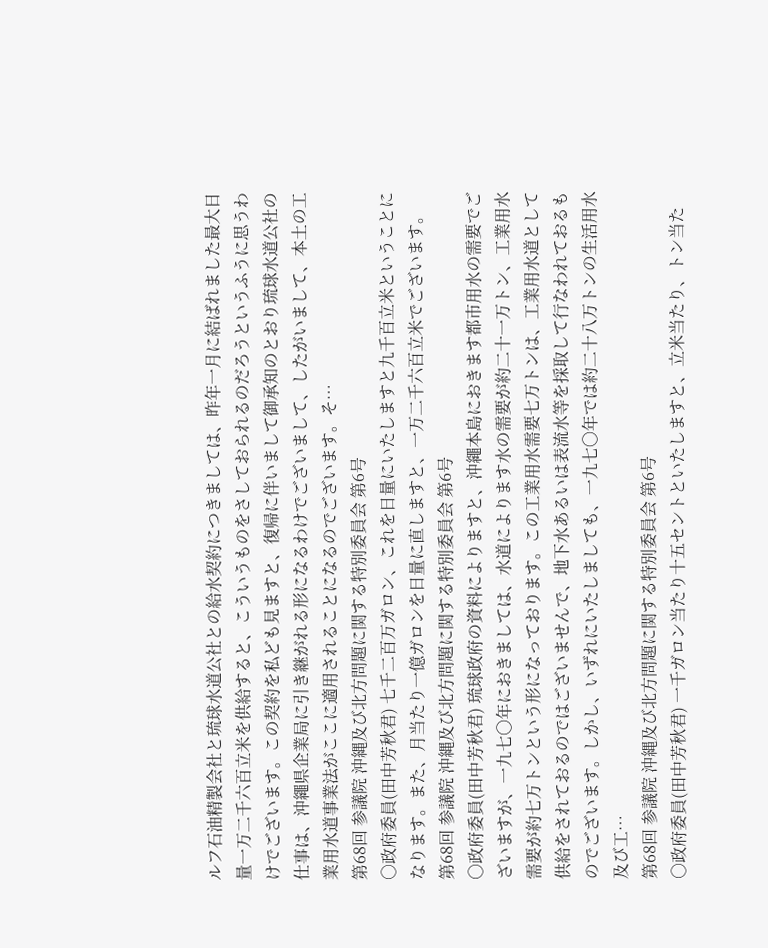ルフ石油精製会社と琉球水道公社との給水契約につきましては、昨年一月に結ばれました最大日量一万二千六百立米を供給すると、こういうものをさしておられるのだろうというふうに思うわけでございます。この契約を私ども見ますと、復帰に伴いまして御承知のとおり琉球水道公社の仕事は、沖繩県企業局に引き継がれる形になるわけでございまして、したがいまして、本土の工業用水道事業法がここに適用されることになるのでございます。そ…
第68回 参議院 沖縄及び北方問題に関する特別委員会 第6号
○政府委員(田中芳秋君) 七千二百万ガロン、これを日量にいたしますと九千百立米ということになります。また、月当たり一億ガロンを日量に直しますと、一万二千六百立米でございます。
第68回 参議院 沖縄及び北方問題に関する特別委員会 第6号
○政府委員(田中芳秋君) 琉球政府の資料によりますと、沖繩本島におきます都市用水の需要でございますが、一九七〇年におきましては、水道によります水の需要が約二十一万トン、工業用水需要が約七万トンという形になっております。この工業用水需要七万トンは、工業用水道として供給をされておるのではございませんで、地下水あるいは表流水等を採取して行なわれておるものでございます。しかし、いずれにいたしましても、一九七〇年では約二十八万トンの生活用水及び工…
第68回 参議院 沖縄及び北方問題に関する特別委員会 第6号
○政府委員(田中芳秋君) 一千ガロン当たり十五セントといたしますと、立米当たり、トン当た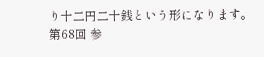り十二円二十銭という形になります。
第68回 参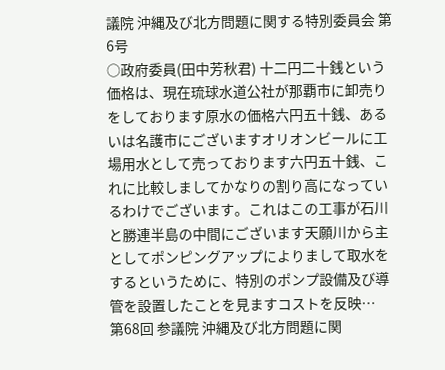議院 沖縄及び北方問題に関する特別委員会 第6号
○政府委員(田中芳秋君) 十二円二十銭という価格は、現在琉球水道公社が那覇市に卸売りをしております原水の価格六円五十銭、あるいは名護市にございますオリオンビールに工場用水として売っております六円五十銭、これに比較しましてかなりの割り高になっているわけでございます。これはこの工事が石川と勝連半島の中間にございます天願川から主としてポンピングアップによりまして取水をするというために、特別のポンプ設備及び導管を設置したことを見ますコストを反映…
第68回 参議院 沖縄及び北方問題に関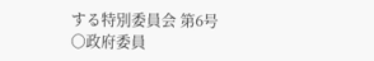する特別委員会 第6号
○政府委員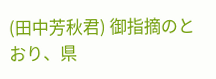(田中芳秋君) 御指摘のとおり、県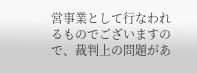営事業として行なわれるものでございますので、裁判上の問題があ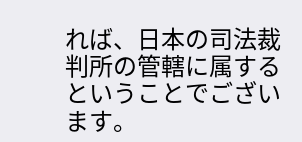れば、日本の司法裁判所の管轄に属するということでございます。